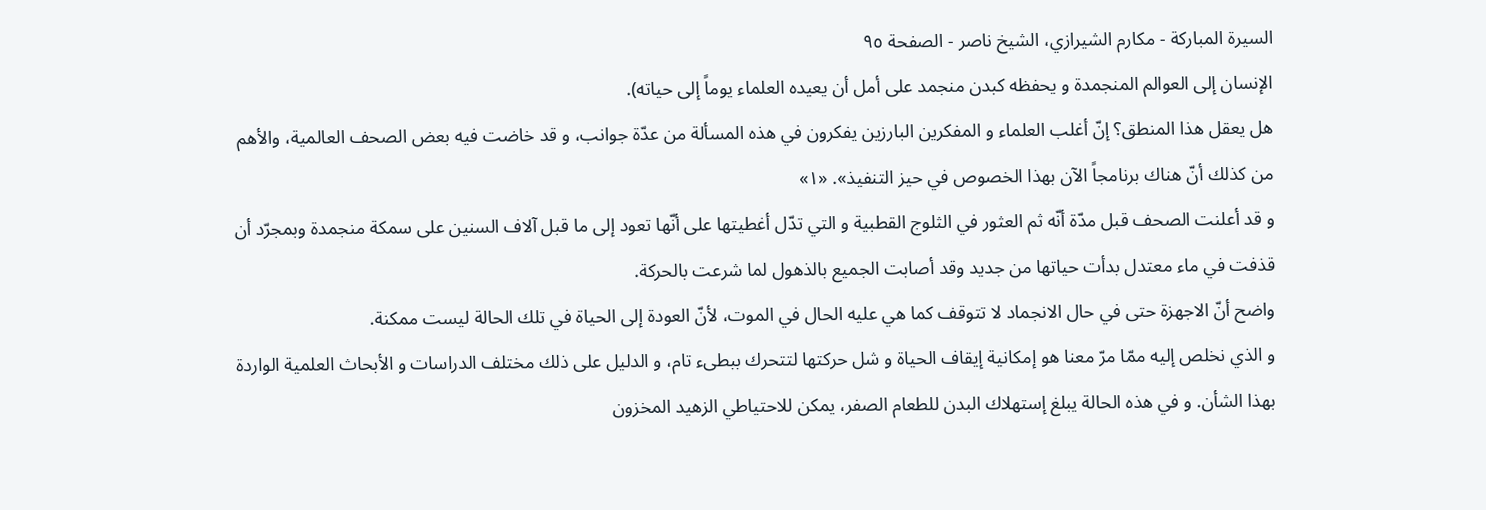السيرة المباركة - مكارم الشيرازي، الشيخ ناصر - الصفحة ٩٥
الإنسان إلى العوالم المنجمدة و يحفظه كبدن منجمد على أمل أن يعيده العلماء يوماً إلى حياته).
هل يعقل هذا المنطق؟ إنّ أغلب العلماء و المفكرين البارزين يفكرون في هذه المسألة من عدّة جوانب، و قد خاضت فيه بعض الصحف العالمية، والأهم من كذلك أنّ هناك برنامجاً الآن بهذا الخصوص في حيز التنفيذ». «١»
و قد أعلنت الصحف قبل مدّة أنّه ثم العثور في الثلوج القطبية و التي تدّل أغطيتها على أنّها تعود إلى ما قبل آلاف السنين على سمكة منجمدة وبمجرّد أن قذفت في ماء معتدل بدأت حياتها من جديد وقد أصابت الجميع بالذهول لما شرعت بالحركة.
واضح أنّ الاجهزة حتى في حال الانجماد لا تتوقف كما هي عليه الحال في الموت، لأنّ العودة إلى الحياة في تلك الحالة ليست ممكنة.
و الذي نخلص إليه ممّا مرّ معنا هو إمكانية إيقاف الحياة و شل حركتها لتتحرك ببطىء تام، و الدليل على ذلك مختلف الدراسات و الأبحاث العلمية الواردة بهذا الشأن. و في هذه الحالة يبلغ إستهلاك البدن للطعام الصفر، يمكن للاحتياطي الزهيد المخزون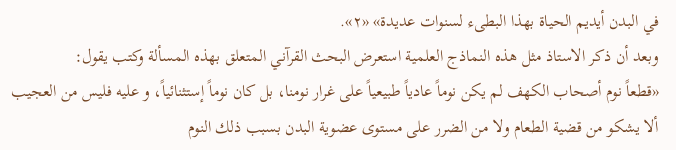في البدن أيديم الحياة بهذا البطىء لسنوات عديدة» «٢».
وبعد أن ذكر الاستاذ مثل هذه النماذج العلمية استعرض البحث القرآني المتعلق بهذه المسألة وكتب يقول:
«قطعاً نوم أصحاب الكهف لم يكن نوماً عادياً طبيعياً على غرار نومنا، بل كان نوماً إستثنائياً، و عليه فليس من العجيب ألا يشكو من قضية الطعام ولا من الضرر على مستوى عضوية البدن بسبب ذلك النوم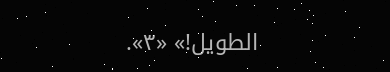الطويل!» «٣».